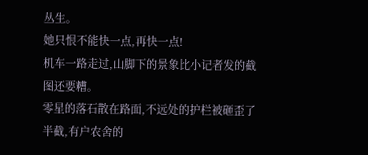丛生。
她只恨不能快一点,再快一点!
机车一路走过,山脚下的景象比小记者发的截图还要糟。
零星的落石散在路面,不远处的护栏被砸歪了半截,有户农舍的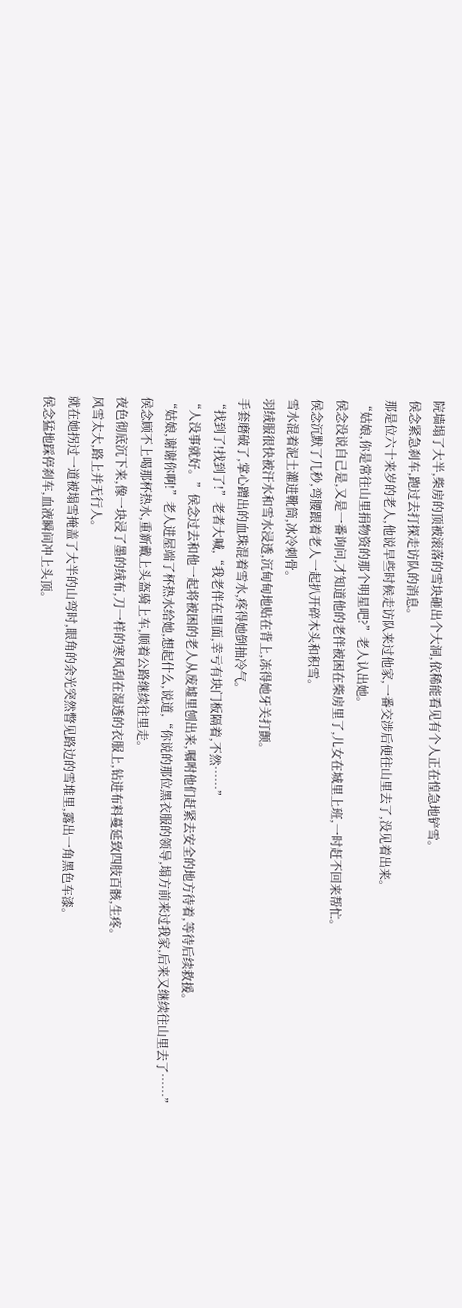院墙塌了大半,柴房的顶被滚落的雪块砸出个大洞,依稀能看见有个人正在惶急地铲雪。
侯念紧急刹车,跑过去打探走访队的消息。
那是位六十来岁的老人,他说早些时候走访队来过他家,一番交涉后便往山里去了,没见着出来。
“姑娘,你是常往山里捐物资的那个明星吧?”老人认出她。
侯念没说自己是,又是一番询问,才知道他的老伴被困在柴房里了,儿女在城里上班,一时赶不回来帮忙。
侯念沉默了几秒,弯腰跟着老人一起扒开碎木头和积雪。
雪水混着泥土灌进靴筒,冰冷刺骨。
羽绒服很快被汗水和雪水浸透,沉甸甸地贴在背上,冻得她牙关打颤。
手套磨破了,掌心蹭出的血珠混着雪水,疼得她倒抽冷气。
“找到了!找到了!”老者大喊,“我老伴在里面,幸亏有块门板隔着,不然……”
“人没事就好。”侯念过去和他一起将被困的老人从废墟里刨出来,嘱咐他们赶紧去安全的地方待着,等待后续救援。
“姑娘,谢谢你啊!”老人进屋端了杯热水给她,想起什么,说道,“你说的那位黑衣服的领导,塌方前来过我家,后来又继续往山里去了……”
侯念顾不上喝那杯热水,重新戴上头盔骑上车,顺着公路继续往里走。
夜色彻底沉下来,像一块浸了墨的绒布,刀一样的寒风刮在湿透的衣服上,钻进布料蔓延致四肢百骸,生疼。
风雪太大,路上并无行人。
就在她拐过一道被塌雪掩盖了大半的山弯时,眼角的余光突然瞥见路边的雪堆里,露出一角黑色车漆。
侯念猛地踩停刹车,血液瞬间冲上头顶。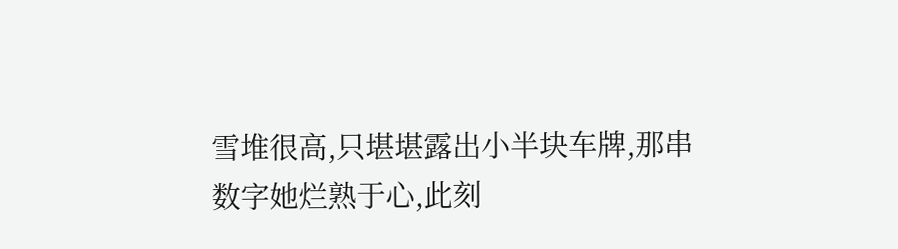雪堆很高,只堪堪露出小半块车牌,那串数字她烂熟于心,此刻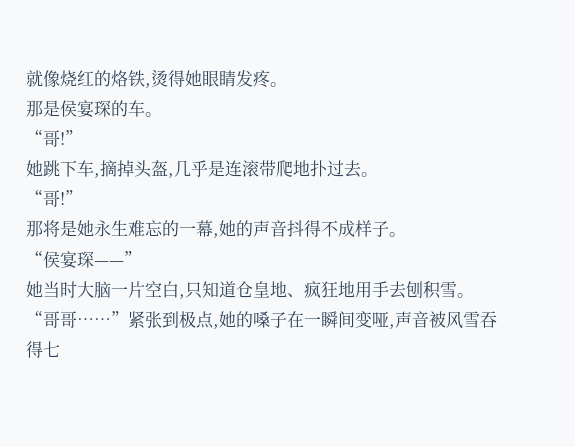就像烧红的烙铁,烫得她眼睛发疼。
那是侯宴琛的车。
“哥!”
她跳下车,摘掉头盔,几乎是连滚带爬地扑过去。
“哥!”
那将是她永生难忘的一幕,她的声音抖得不成样子。
“侯宴琛——”
她当时大脑一片空白,只知道仓皇地、疯狂地用手去刨积雪。
“哥哥……”紧张到极点,她的嗓子在一瞬间变哑,声音被风雪吞得七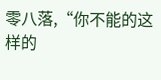零八落,“你不能的这样的